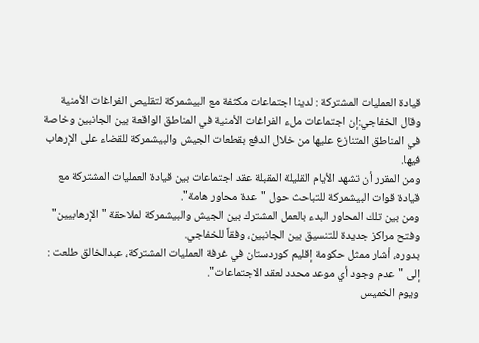قيادة العمليات المشتركة : لدينا اجتماعات مكثفة مع البيشمركة لتقليص الفراغات الأمنية
وقال الخفاجي:إن اجتماعات ملء الفراغات الأمنية في المناطق الواقعة بين الجانبين وخاصة في المناطق المتنازع عليها من خلال الدفع بقطعات الجيش والبيشمركة للقضاء على الإرهاب فيها.
ومن المقرر أن تشهد الأيام القليلة المقبلة عقد اجتماعات بين قيادة العمليات المشتركة مع قيادة قوات البيشمركة للتباحث حول "عدة محاور هامة".
ومن بين تلك المحاور البدء بالعمل المشترك بين الجيش والبيشمركة لملاحقة "الإرهابيين" وفتح مراكز جديدة للتنسيق بين الجانبين، وفقاً للخفاجي.
بدوره، أشار ممثل حكومة إقليم كوردستان في غرفة العمليات المشتركة، عبدالخالق طلعت : إلى "عدم وجود أي موعد محدد لعقد الاجتماعات".
ويوم الخميس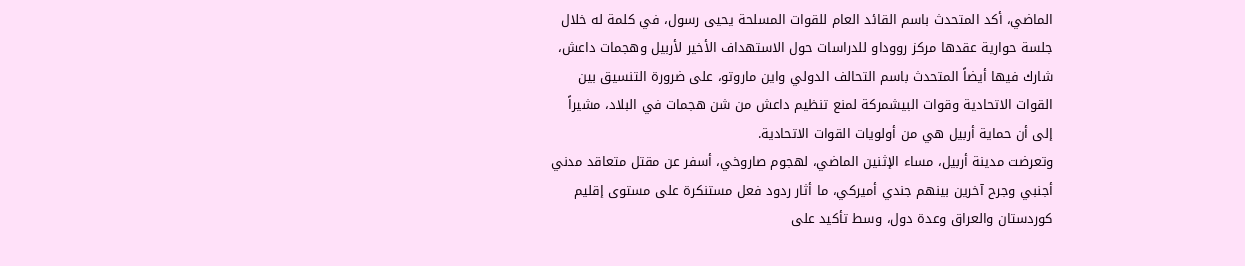الماضي، أكد المتحدث باسم القائد العام للقوات المسلحة يحيى رسول، في كلمة له خلال جلسة حوارية عقدها مركز رووداو للدراسات حول الاستهداف الأخير لأربيل وهجمات داعش، شارك فيها أيضاً المتحدث باسم التحالف الدولي واين ماروتو، على ضرورة التنسيق بين القوات الاتحادية وقوات البيشمركة لمنع تنظيم داعش من شن هجمات في البلاد، مشيراً إلى أن حماية أربيل هي من أولويات القوات الاتحادية.
وتعرضت مدينة أربيل، مساء الإثنين الماضي، لهجوم صاروخي، أسفر عن مقتل متعاقد مدني أجنبي وجرح آخرين بينهم جندي أميركي، ما أثار ردود فعل مستنكرة على مستوى إقليم كوردستان والعراق وعدة دول، وسط تأكيد على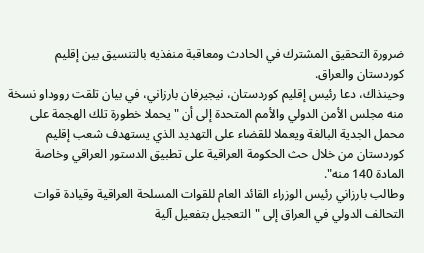ضرورة التحقيق المشترك في الحادث ومعاقبة منفذيه بالتنسيق بين إقليم كوردستان والعراق.
وحينذاك، دعا رئيس إقليم كوردستان، نيجيرفان بارزاني، في بيان تلقت رووداو نسخة منه مجلس الأمن الدولي والأمم المتحدة إلى أن "يحملا خطورة تلك الهجمة على محمل الجدية البالغة ويعملا للقضاء على التهديد الذي يستهدف شعب إقليم كوردستان من خلال حث الحكومة العراقية على تطبيق الدستور العراقي وخاصة المادة 140 منه".
وطالب بارزاني رئيس الوزراء القائد العام للقوات المسلحة العراقية وقيادة قوات التحالف الدولي في العراق إلى "التعجيل بتفعيل آلية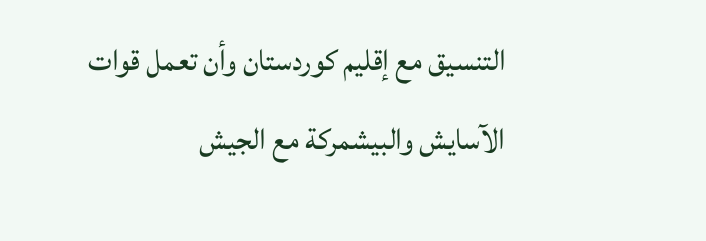التنسيق مع إقليم كوردستان وأن تعمل قوات الآسايش والبيشمركة مع الجيش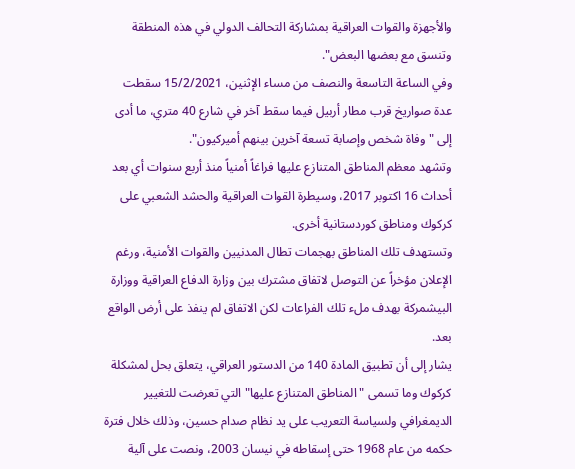والأجهزة والقوات العراقية بمشاركة التحالف الدولي في هذه المنطقة وتنسق مع بعضها البعض".
وفي الساعة التاسعة والنصف من مساء الإثنين، 15/2/2021 سقطت عدة صواريخ قرب مطار أربيل فيما سقط آخر في شارع 40 متري، ما أدى إلى "وفاة شخص وإصابة تسعة آخرين بينهم أميركيون".
وتشهد معظم المناطق المتنازع عليها فراغاً أمنياً منذ أربع سنوات أي بعد أحداث 16 اكتوبر 2017، وسيطرة القوات العراقية والحشد الشعبي على كركوك ومناطق كوردستانية أخرى.
وتستهدف تلك المناطق بهجمات تطال المدنيين والقوات الأمنية، ورغم الإعلان مؤخراً عن التوصل لاتفاق مشترك بين وزارة الدفاع العراقية ووزارة البيشمركة بهدف ملء تلك الفراعات لكن الاتفاق لم ينفذ على أرض الواقع بعد.
يشار إلى أن تطبيق المادة 140 من الدستور العراقي، يتعلق بحل لمشكلة كركوك وما تسمى "المناطق المتنازع عليها" التي تعرضت للتغيير الديمغرافي ولسياسة التعريب على يد نظام صدام حسين، وذلك خلال فترة حكمه من عام 1968 حتى إسقاطه في نيسان 2003، ونصت على آلية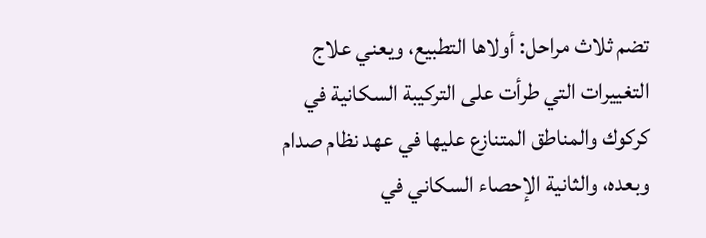تضم ثلاث مراحل: أولاها التطبيع، ويعني علاج التغييرات التي طرأت على التركيبة السكانية في كركوك والمناطق المتنازع عليها في عهد نظام صدام وبعده، والثانية الإحصاء السكاني في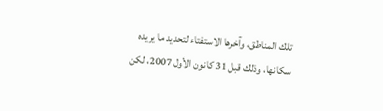تلك المناطق، وآخرها الاستفتاء لتحديد ما يريده سكانها، وذلك قبل 31 كانون الأول 2007، لكن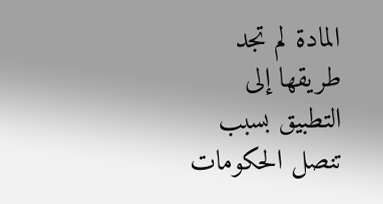المادة لم تجد طريقها إلى التطبيق بسبب تنصل الحكومات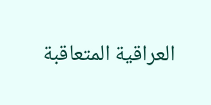العراقية المتعاقبة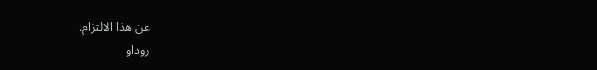عن هذا الالتزام.
روداو